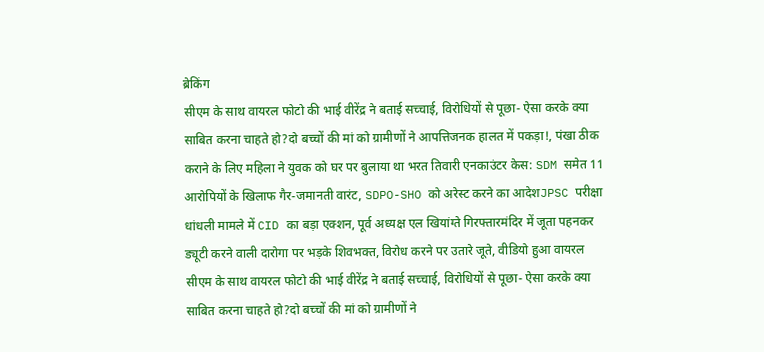ब्रेकिंग
सीएम के साथ वायरल फोटो की भाई वीरेंद्र ने बताई सच्चाई, विरोधियों से पूछा- ऐसा करके क्या साबित करना चाहते हो?दो बच्चों की मां को ग्रामीणों ने आपत्तिजनक हालत में पकड़ा!, पंखा ठीक कराने के लिए महिला ने युवक को घर पर बुलाया था भरत तिवारी एनकाउंटर केस: SDM समेत 11 आरोपियों के खिलाफ गैर-जमानती वारंट, SDPO-SHO को अरेस्ट करने का आदेशJPSC परीक्षा धांधली मामले में CID का बड़ा एक्शन, पूर्व अध्यक्ष एल खियांग्ते गिरफ्तारमंदिर में जूता पहनकर ड्यूटी करने वाली दारोगा पर भड़के शिवभक्त, विरोध करने पर उतारे जूते, वीडियो हुआ वायरल सीएम के साथ वायरल फोटो की भाई वीरेंद्र ने बताई सच्चाई, विरोधियों से पूछा- ऐसा करके क्या साबित करना चाहते हो?दो बच्चों की मां को ग्रामीणों ने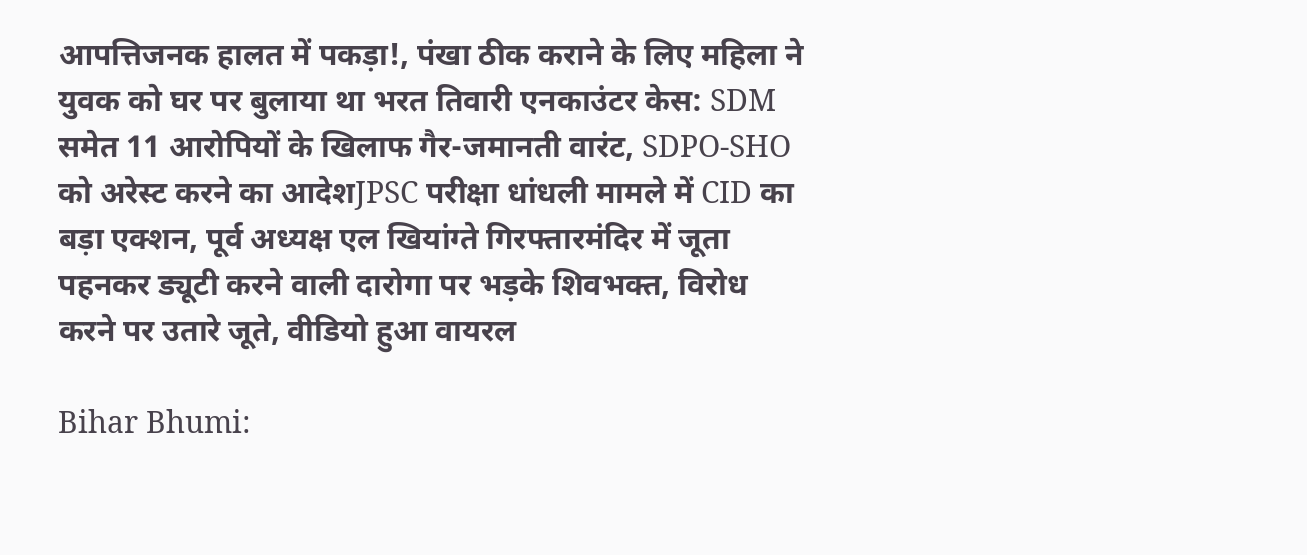आपत्तिजनक हालत में पकड़ा!, पंखा ठीक कराने के लिए महिला ने युवक को घर पर बुलाया था भरत तिवारी एनकाउंटर केस: SDM समेत 11 आरोपियों के खिलाफ गैर-जमानती वारंट, SDPO-SHO को अरेस्ट करने का आदेशJPSC परीक्षा धांधली मामले में CID का बड़ा एक्शन, पूर्व अध्यक्ष एल खियांग्ते गिरफ्तारमंदिर में जूता पहनकर ड्यूटी करने वाली दारोगा पर भड़के शिवभक्त, विरोध करने पर उतारे जूते, वीडियो हुआ वायरल

Bihar Bhumi: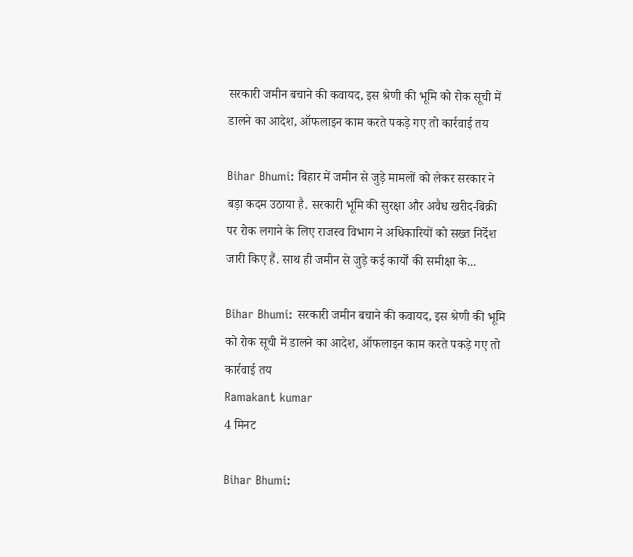सरकारी जमीन बचाने की कवायद, इस श्रेणी की भूमि को रोक सूची में डालने का आदेश, ऑफलाइन काम करते पकड़े गए तो कार्रवाई तय

Bihar Bhumi: बिहार में जमीन से जुड़े मामलों को लेकर सरकार ने बड़ा कदम उठाया है. सरकारी भूमि की सुरक्षा और अवैध खरीद-बिक्री पर रोक लगाने के लिए राजस्व विभाग ने अधिकारियों को सख्त निर्देश जारी किए हैं. साथ ही जमीन से जुड़े कई कार्यों की समीक्षा के...

Bihar Bhumi: सरकारी जमीन बचाने की कवायद, इस श्रेणी की भूमि को रोक सूची में डालने का आदेश, ऑफलाइन काम करते पकड़े गए तो कार्रवाई तय
Ramakant kumar
4 मिनट

Bihar Bhumi: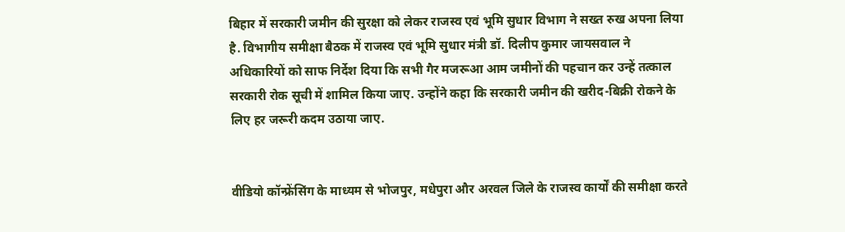बिहार में सरकारी जमीन की सुरक्षा को लेकर राजस्व एवं भूमि सुधार विभाग ने सख्त रुख अपना लिया है. विभागीय समीक्षा बैठक में राजस्व एवं भूमि सुधार मंत्री डॉ. दिलीप कुमार जायसवाल ने अधिकारियों को साफ निर्देश दिया कि सभी गैर मजरूआ आम जमीनों की पहचान कर उन्हें तत्काल सरकारी रोक सूची में शामिल किया जाए. उन्होंने कहा कि सरकारी जमीन की खरीद-बिक्री रोकने के लिए हर जरूरी कदम उठाया जाए.


वीडियो कॉन्फ्रेंसिंग के माध्यम से भोजपुर, मधेपुरा और अरवल जिले के राजस्व कार्यों की समीक्षा करते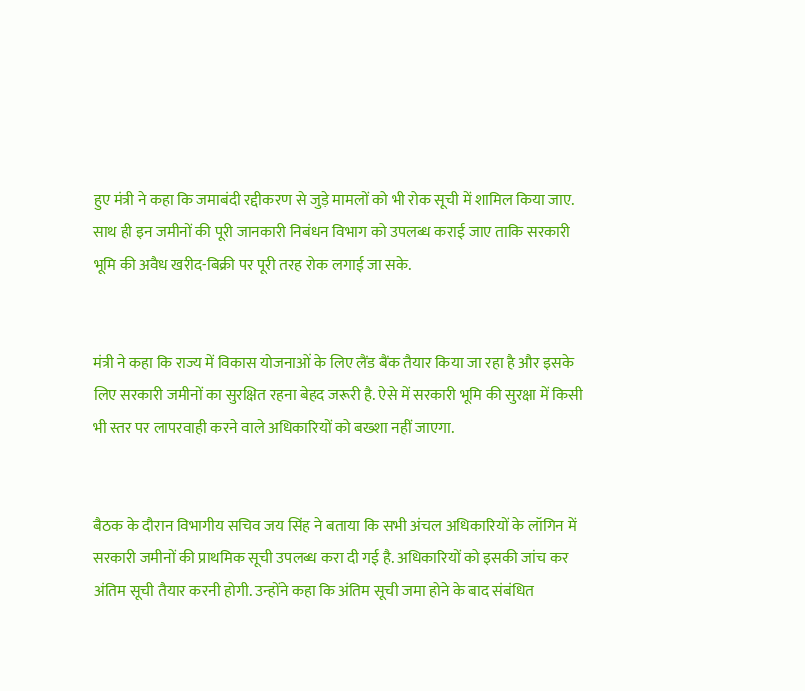हुए मंत्री ने कहा कि जमाबंदी रद्दीकरण से जुड़े मामलों को भी रोक सूची में शामिल किया जाए. साथ ही इन जमीनों की पूरी जानकारी निबंधन विभाग को उपलब्ध कराई जाए ताकि सरकारी भूमि की अवैध खरीद-बिक्री पर पूरी तरह रोक लगाई जा सके.


मंत्री ने कहा कि राज्य में विकास योजनाओं के लिए लैंड बैंक तैयार किया जा रहा है और इसके लिए सरकारी जमीनों का सुरक्षित रहना बेहद जरूरी है. ऐसे में सरकारी भूमि की सुरक्षा में किसी भी स्तर पर लापरवाही करने वाले अधिकारियों को बख्शा नहीं जाएगा.


बैठक के दौरान विभागीय सचिव जय सिंह ने बताया कि सभी अंचल अधिकारियों के लॉगिन में सरकारी जमीनों की प्राथमिक सूची उपलब्ध करा दी गई है. अधिकारियों को इसकी जांच कर अंतिम सूची तैयार करनी होगी. उन्होंने कहा कि अंतिम सूची जमा होने के बाद संबंधित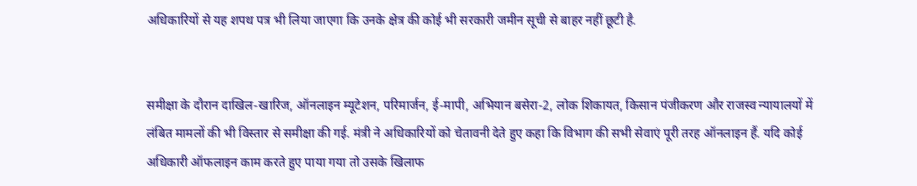अधिकारियों से यह शपथ पत्र भी लिया जाएगा कि उनके क्षेत्र की कोई भी सरकारी जमीन सूची से बाहर नहीं छूटी है.


समीक्षा के दौरान दाखिल-खारिज, ऑनलाइन म्यूटेशन, परिमार्जन, ई-मापी, अभियान बसेरा-2, लोक शिकायत, किसान पंजीकरण और राजस्व न्यायालयों में लंबित मामलों की भी विस्तार से समीक्षा की गई. मंत्री ने अधिकारियों को चेतावनी देते हुए कहा कि विभाग की सभी सेवाएं पूरी तरह ऑनलाइन हैं. यदि कोई अधिकारी ऑफलाइन काम करते हुए पाया गया तो उसके खिलाफ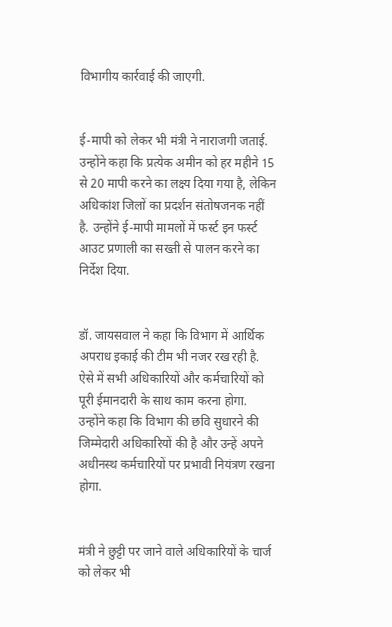विभागीय कार्रवाई की जाएगी.


ई-मापी को लेकर भी मंत्री ने नाराजगी जताई. उन्होंने कहा कि प्रत्येक अमीन को हर महीने 15 से 20 मापी करने का लक्ष्य दिया गया है, लेकिन अधिकांश जिलों का प्रदर्शन संतोषजनक नहीं है. उन्होंने ई-मापी मामलों में फर्स्ट इन फर्स्ट आउट प्रणाली का सख्ती से पालन करने का निर्देश दिया.


डॉ. जायसवाल ने कहा कि विभाग में आर्थिक अपराध इकाई की टीम भी नजर रख रही है. ऐसे में सभी अधिकारियों और कर्मचारियों को पूरी ईमानदारी के साथ काम करना होगा. उन्होंने कहा कि विभाग की छवि सुधारने की जिम्मेदारी अधिकारियों की है और उन्हें अपने अधीनस्थ कर्मचारियों पर प्रभावी नियंत्रण रखना होगा.


मंत्री ने छुट्टी पर जाने वाले अधिकारियों के चार्ज को लेकर भी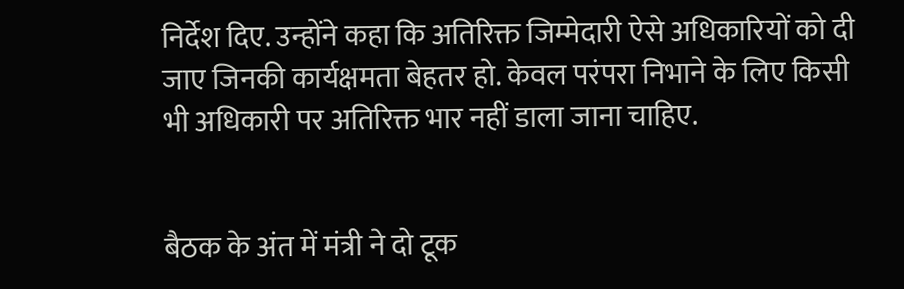निर्देश दिए. उन्होंने कहा कि अतिरिक्त जिम्मेदारी ऐसे अधिकारियों को दी जाए जिनकी कार्यक्षमता बेहतर हो. केवल परंपरा निभाने के लिए किसी भी अधिकारी पर अतिरिक्त भार नहीं डाला जाना चाहिए.


बैठक के अंत में मंत्री ने दो टूक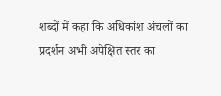शब्दों में कहा कि अधिकांश अंचलों का प्रदर्शन अभी अपेक्षित स्तर का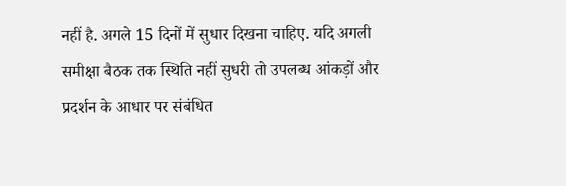नहीं है. अगले 15 दिनों में सुधार दिखना चाहिए. यदि अगली समीक्षा बैठक तक स्थिति नहीं सुधरी तो उपलब्ध आंकड़ों और प्रदर्शन के आधार पर संबंधित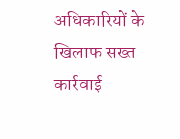अधिकारियों के खिलाफ सख्त कार्रवाई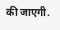की जाएगी.